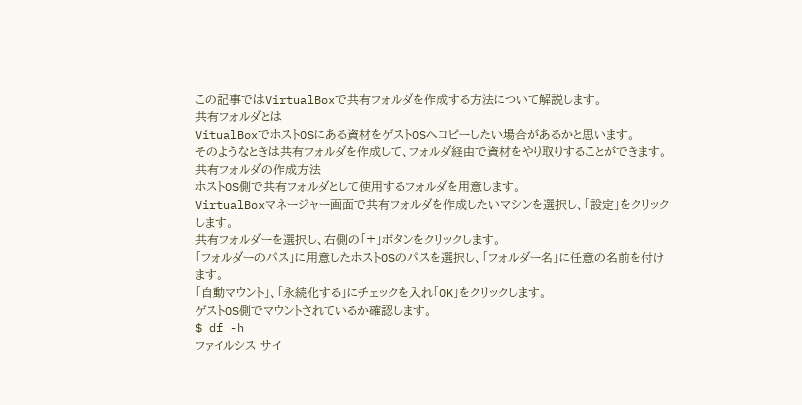この記事ではVirtualBoxで共有フォルダを作成する方法について解説します。
共有フォルダとは
VitualBoxでホストOSにある資材をゲストOSへコピーしたい場合があるかと思います。
そのようなときは共有フォルダを作成して、フォルダ経由で資材をやり取りすることができます。
共有フォルダの作成方法
ホストOS側で共有フォルダとして使用するフォルダを用意します。
VirtualBoxマネージャー画面で共有フォルダを作成したいマシンを選択し、「設定」をクリックします。
共有フォルダーを選択し、右側の「+」ボタンをクリックします。
「フォルダーのパス」に用意したホストOSのパスを選択し、「フォルダー名」に任意の名前を付けます。
「自動マウント」、「永続化する」にチェックを入れ「OK」をクリックします。
ゲストOS側でマウントされているか確認します。
$ df -h
ファイルシス サイ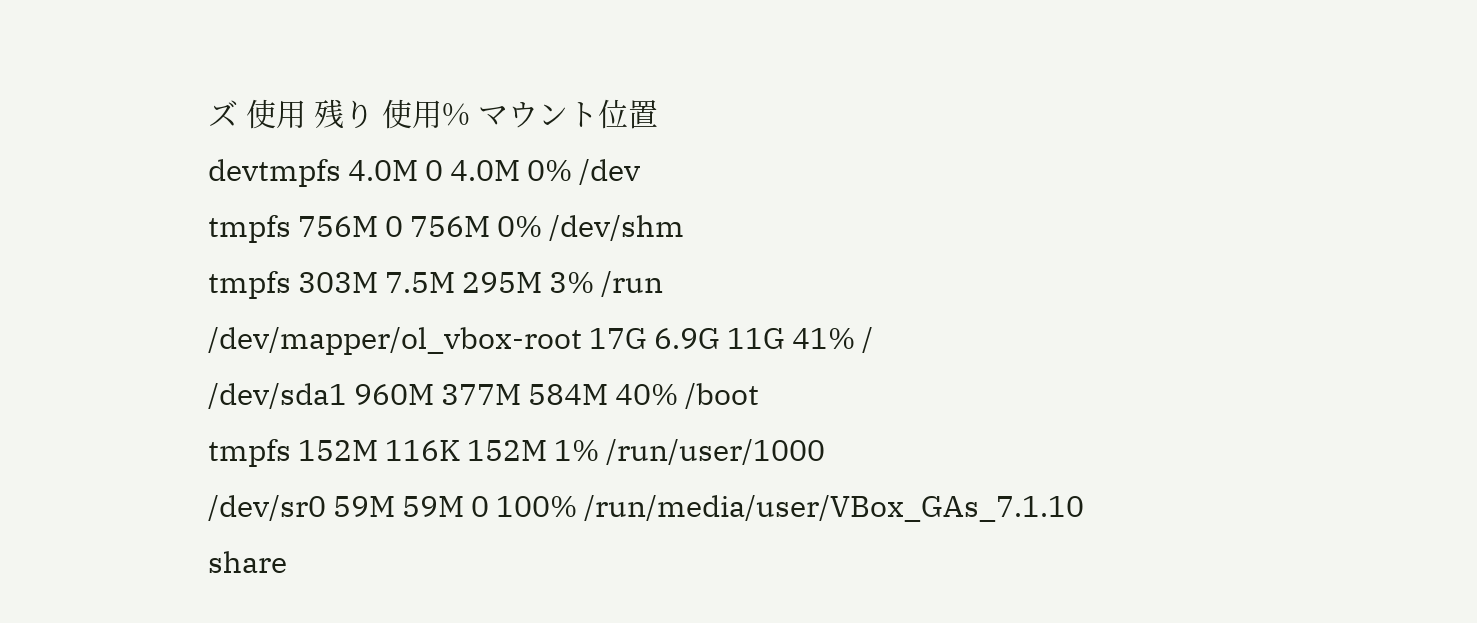ズ 使用 残り 使用% マウント位置
devtmpfs 4.0M 0 4.0M 0% /dev
tmpfs 756M 0 756M 0% /dev/shm
tmpfs 303M 7.5M 295M 3% /run
/dev/mapper/ol_vbox-root 17G 6.9G 11G 41% /
/dev/sda1 960M 377M 584M 40% /boot
tmpfs 152M 116K 152M 1% /run/user/1000
/dev/sr0 59M 59M 0 100% /run/media/user/VBox_GAs_7.1.10
share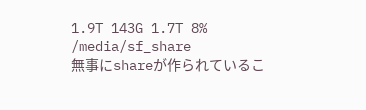1.9T 143G 1.7T 8% /media/sf_share
無事にshareが作られているこ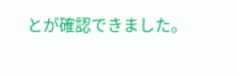とが確認できました。